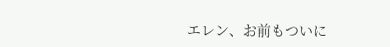エレン、お前もついに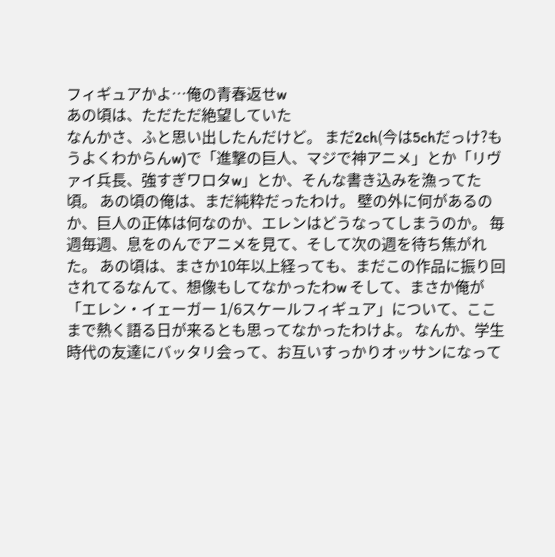フィギュアかよ…俺の青春返せw
あの頃は、ただただ絶望していた
なんかさ、ふと思い出したんだけど。 まだ2ch(今は5chだっけ?もうよくわからんw)で「進撃の巨人、マジで神アニメ」とか「リヴァイ兵長、強すぎワロタw」とか、そんな書き込みを漁ってた頃。 あの頃の俺は、まだ純粋だったわけ。 壁の外に何があるのか、巨人の正体は何なのか、エレンはどうなってしまうのか。 毎週毎週、息をのんでアニメを見て、そして次の週を待ち焦がれた。 あの頃は、まさか10年以上経っても、まだこの作品に振り回されてるなんて、想像もしてなかったわw そして、まさか俺が「エレン・イェーガー 1/6スケールフィギュア」について、ここまで熱く語る日が来るとも思ってなかったわけよ。 なんか、学生時代の友達にバッタリ会って、お互いすっかりオッサンになって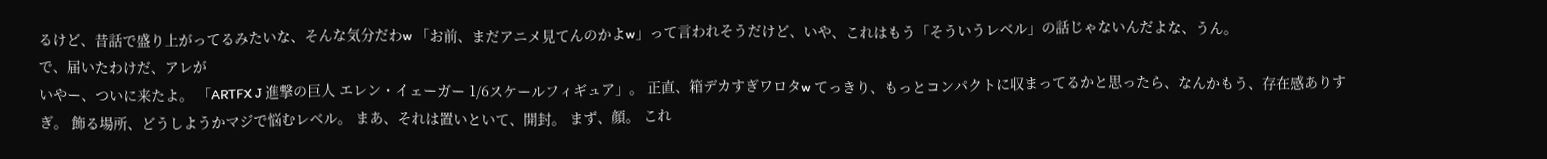るけど、昔話で盛り上がってるみたいな、そんな気分だわw 「お前、まだアニメ見てんのかよw」って言われそうだけど、いや、これはもう「そういうレベル」の話じゃないんだよな、うん。
で、届いたわけだ、アレが
いやー、ついに来たよ。 「ARTFX J 進撃の巨人 エレン・イェーガー 1/6スケールフィギュア」。 正直、箱デカすぎワロタw てっきり、もっとコンパクトに収まってるかと思ったら、なんかもう、存在感ありすぎ。 飾る場所、どうしようかマジで悩むレベル。 まあ、それは置いといて、開封。 まず、顔。 これ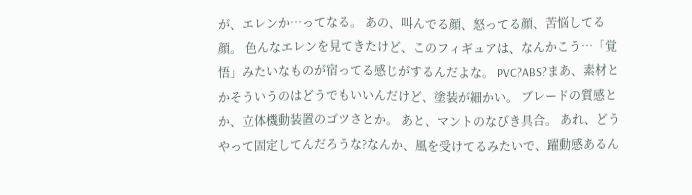が、エレンか…ってなる。 あの、叫んでる顔、怒ってる顔、苦悩してる顔。 色んなエレンを見てきたけど、このフィギュアは、なんかこう…「覚悟」みたいなものが宿ってる感じがするんだよな。 PVC?ABS?まあ、素材とかそういうのはどうでもいいんだけど、塗装が細かい。 ブレードの質感とか、立体機動装置のゴツさとか。 あと、マントのなびき具合。 あれ、どうやって固定してんだろうな?なんか、風を受けてるみたいで、躍動感あるん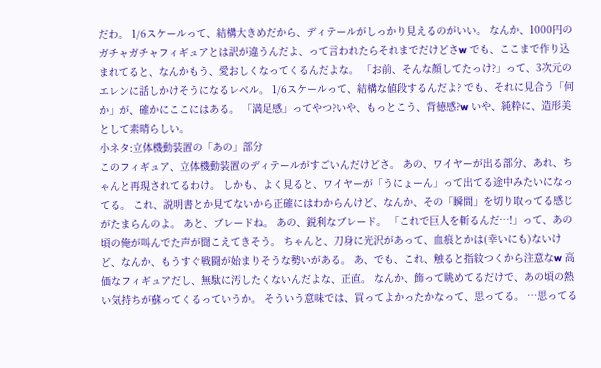だわ。 1/6スケールって、結構大きめだから、ディテールがしっかり見えるのがいい。 なんか、1000円のガチャガチャフィギュアとは訳が違うんだよ、って言われたらそれまでだけどさw でも、ここまで作り込まれてると、なんかもう、愛おしくなってくるんだよな。 「お前、そんな顔してたっけ?」って、3次元のエレンに話しかけそうになるレベル。 1/6スケールって、結構な値段するんだよ? でも、それに見合う「何か」が、確かにここにはある。 「満足感」ってやつ?いや、もっとこう、背徳感?w いや、純粋に、造形美として素晴らしい。
小ネタ:立体機動装置の「あの」部分
このフィギュア、立体機動装置のディテールがすごいんだけどさ。 あの、ワイヤーが出る部分、あれ、ちゃんと再現されてるわけ。 しかも、よく見ると、ワイヤーが「うにょーん」って出てる途中みたいになってる。 これ、説明書とか見てないから正確にはわからんけど、なんか、その「瞬間」を切り取ってる感じがたまらんのよ。 あと、ブレードね。 あの、鋭利なブレード。 「これで巨人を斬るんだ…!」って、あの頃の俺が叫んでた声が聞こえてきそう。 ちゃんと、刀身に光沢があって、血痕とかは(幸いにも)ないけど、なんか、もうすぐ戦闘が始まりそうな勢いがある。 あ、でも、これ、触ると指紋つくから注意なw 高価なフィギュアだし、無駄に汚したくないんだよな、正直。 なんか、飾って眺めてるだけで、あの頃の熱い気持ちが蘇ってくるっていうか。 そういう意味では、買ってよかったかなって、思ってる。 …思ってる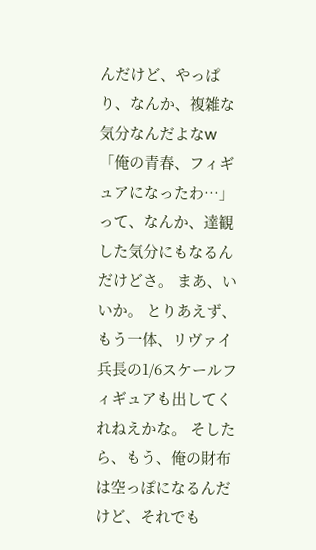んだけど、やっぱり、なんか、複雑な気分なんだよなw 「俺の青春、フィギュアになったわ…」って、なんか、達観した気分にもなるんだけどさ。 まあ、いいか。 とりあえず、もう一体、リヴァイ兵長の1/6スケールフィギュアも出してくれねえかな。 そしたら、もう、俺の財布は空っぽになるんだけど、それでも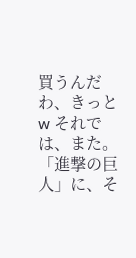買うんだわ、きっとw それでは、また。 「進撃の巨人」に、そ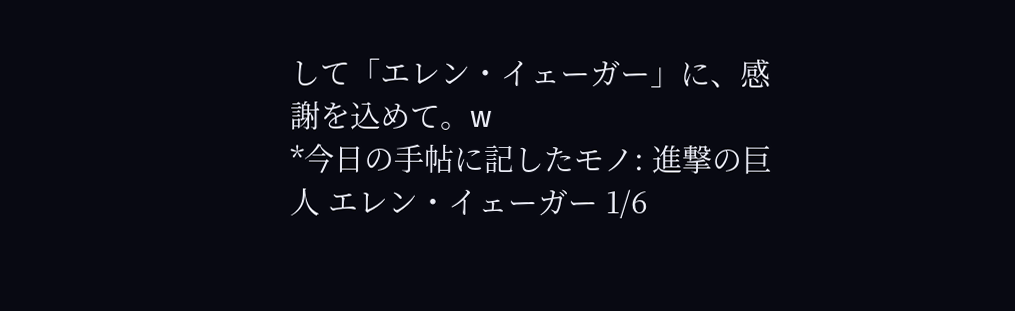して「エレン・イェーガー」に、感謝を込めて。w
*今日の手帖に記したモノ: 進撃の巨人 エレン・イェーガー 1/6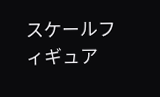スケールフィギュア